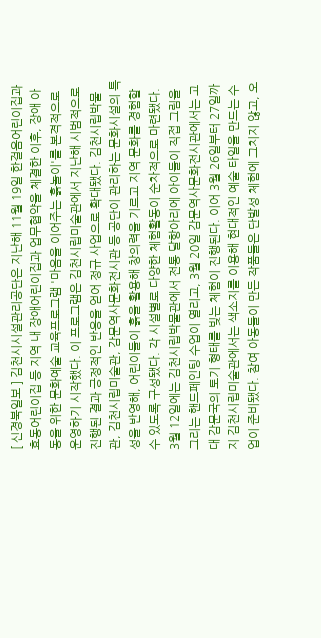[ 신경북일보 ] 김천시시설관리공단은 지난해 11월 19일 한걸음어린이집과 효동어린이집 등 지역 내 장애어린이집과 업무협약을 체결한 이후, 장애 아동을 위한 문화예술 교육프로그램 '마음을 이어주는 흙놀이'를 본격적으로 운영하기 시작했다. 이 프로그램은 김천시립미술관에서 지난해 시범적으로 진행된 결과 긍정적인 반응을 얻어 정규 사업으로 확대됐다. 김천시립박물관, 김천시립미술관, 감문역사문화전시관 등 공단이 관리하는 문화시설의 특성을 반영해, 어린이들이 흙을 활용해 창의력을 기르고 지역 문화를 경험할 수 있도록 구성됐다. 각 시설별로 다양한 체험활동이 순차적으로 마련됐다. 3월 12일에는 김천시립박물관에서 전통 달항아리에 아이들이 직접 그림을 그리는 핸드페인팅 수업이 열리고, 3월 20일 감문역사문화전시관에서는 고대 감문국의 토기 형태를 빚는 체험이 진행된다. 이어 3월 26일부터 27일까지 김천시립미술관에서는 색소지를 이용해 현대적인 예술 타일을 만드는 수업이 준비됐다. 참여 아동들이 만든 작품들은 단발성 체험에 그치지 않고, 오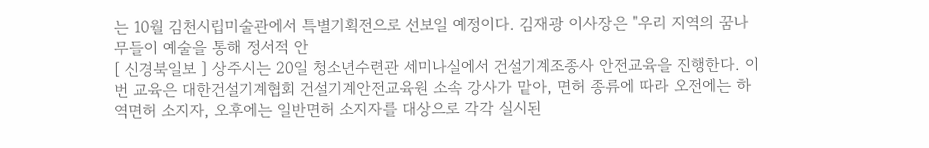는 10월 김천시립미술관에서 특별기획전으로 선보일 예정이다. 김재광 이사장은 "우리 지역의 꿈나무들이 예술을 통해 정서적 안
[ 신경북일보 ] 상주시는 20일 청소년수련관 세미나실에서 건설기계조종사 안전교육을 진행한다. 이번 교육은 대한건설기계협회 건설기계안전교육원 소속 강사가 맡아, 면허 종류에 따라 오전에는 하역면허 소지자, 오후에는 일반면허 소지자를 대상으로 각각 실시된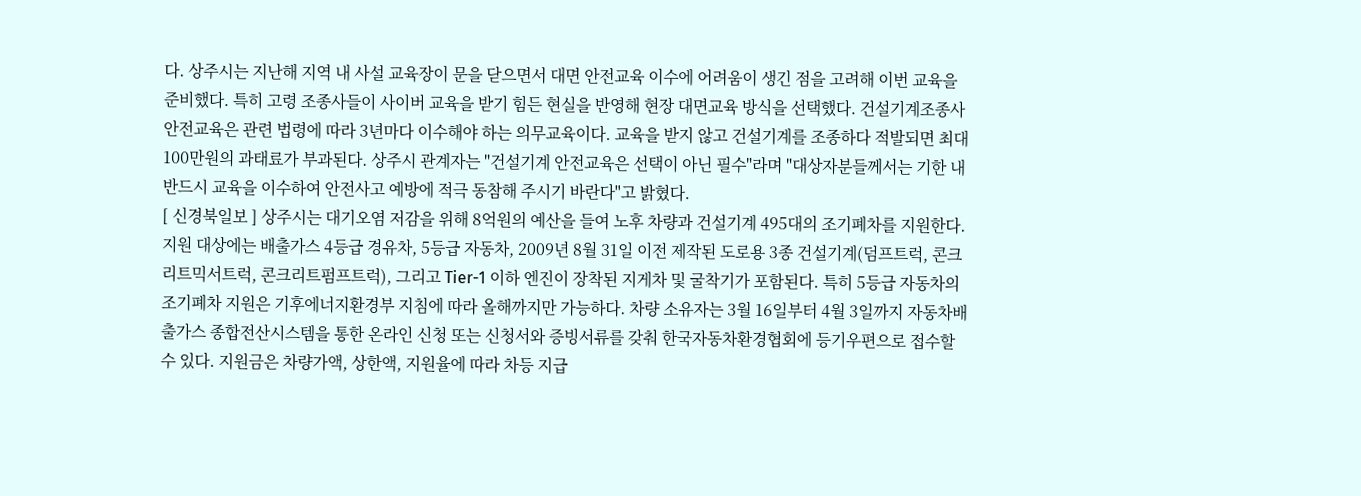다. 상주시는 지난해 지역 내 사설 교육장이 문을 닫으면서 대면 안전교육 이수에 어려움이 생긴 점을 고려해 이번 교육을 준비했다. 특히 고령 조종사들이 사이버 교육을 받기 힘든 현실을 반영해 현장 대면교육 방식을 선택했다. 건설기계조종사 안전교육은 관련 법령에 따라 3년마다 이수해야 하는 의무교육이다. 교육을 받지 않고 건설기계를 조종하다 적발되면 최대 100만원의 과태료가 부과된다. 상주시 관계자는 "건설기계 안전교육은 선택이 아닌 필수"라며 "대상자분들께서는 기한 내 반드시 교육을 이수하여 안전사고 예방에 적극 동참해 주시기 바란다"고 밝혔다.
[ 신경북일보 ] 상주시는 대기오염 저감을 위해 8억원의 예산을 들여 노후 차량과 건설기계 495대의 조기폐차를 지원한다. 지원 대상에는 배출가스 4등급 경유차, 5등급 자동차, 2009년 8월 31일 이전 제작된 도로용 3종 건설기계(덤프트럭, 콘크리트믹서트럭, 콘크리트펌프트럭), 그리고 Tier-1 이하 엔진이 장착된 지게차 및 굴착기가 포함된다. 특히 5등급 자동차의 조기폐차 지원은 기후에너지환경부 지침에 따라 올해까지만 가능하다. 차량 소유자는 3월 16일부터 4월 3일까지 자동차배출가스 종합전산시스템을 통한 온라인 신청 또는 신청서와 증빙서류를 갖춰 한국자동차환경협회에 등기우편으로 접수할 수 있다. 지원금은 차량가액, 상한액, 지원율에 따라 차등 지급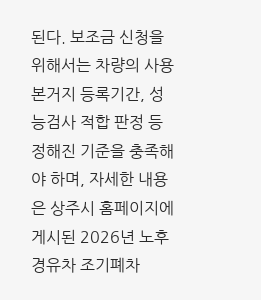된다. 보조금 신청을 위해서는 차량의 사용본거지 등록기간, 성능검사 적합 판정 등 정해진 기준을 충족해야 하며, 자세한 내용은 상주시 홈페이지에 게시된 2026년 노후경유차 조기폐차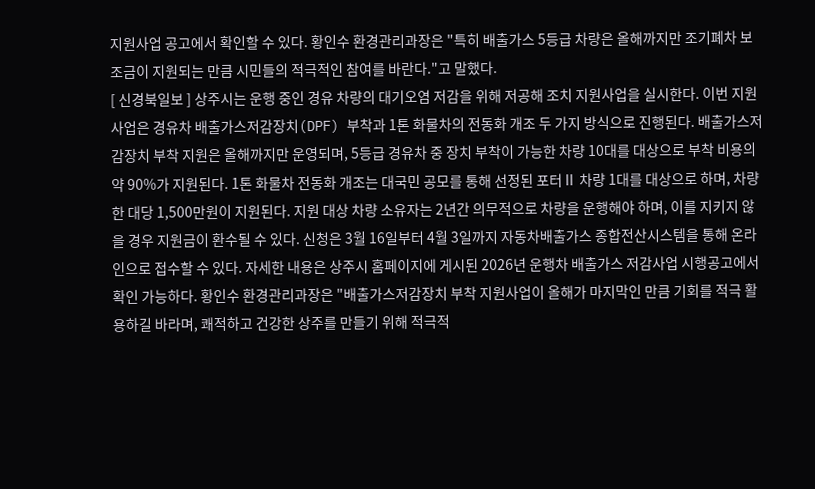지원사업 공고에서 확인할 수 있다. 황인수 환경관리과장은 "특히 배출가스 5등급 차량은 올해까지만 조기폐차 보조금이 지원되는 만큼 시민들의 적극적인 참여를 바란다."고 말했다.
[ 신경북일보 ] 상주시는 운행 중인 경유 차량의 대기오염 저감을 위해 저공해 조치 지원사업을 실시한다. 이번 지원사업은 경유차 배출가스저감장치(DPF) 부착과 1톤 화물차의 전동화 개조 두 가지 방식으로 진행된다. 배출가스저감장치 부착 지원은 올해까지만 운영되며, 5등급 경유차 중 장치 부착이 가능한 차량 10대를 대상으로 부착 비용의 약 90%가 지원된다. 1톤 화물차 전동화 개조는 대국민 공모를 통해 선정된 포터Ⅱ 차량 1대를 대상으로 하며, 차량 한 대당 1,500만원이 지원된다. 지원 대상 차량 소유자는 2년간 의무적으로 차량을 운행해야 하며, 이를 지키지 않을 경우 지원금이 환수될 수 있다. 신청은 3월 16일부터 4월 3일까지 자동차배출가스 종합전산시스템을 통해 온라인으로 접수할 수 있다. 자세한 내용은 상주시 홈페이지에 게시된 2026년 운행차 배출가스 저감사업 시행공고에서 확인 가능하다. 황인수 환경관리과장은 "배출가스저감장치 부착 지원사업이 올해가 마지막인 만큼 기회를 적극 활용하길 바라며, 쾌적하고 건강한 상주를 만들기 위해 적극적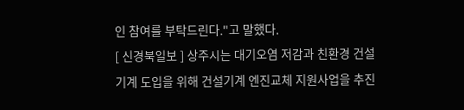인 참여를 부탁드린다."고 말했다.
[ 신경북일보 ] 상주시는 대기오염 저감과 친환경 건설기계 도입을 위해 건설기계 엔진교체 지원사업을 추진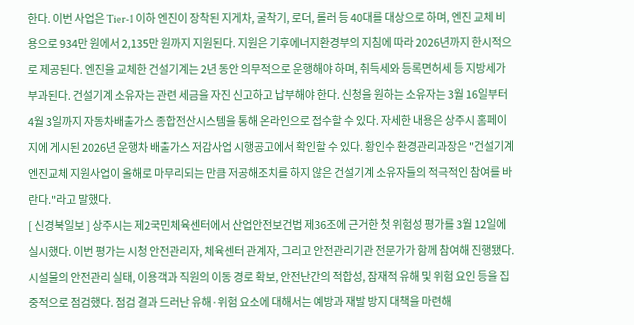한다. 이번 사업은 Tier-1 이하 엔진이 장착된 지게차, 굴착기, 로더, 롤러 등 40대를 대상으로 하며, 엔진 교체 비용으로 934만 원에서 2,135만 원까지 지원된다. 지원은 기후에너지환경부의 지침에 따라 2026년까지 한시적으로 제공된다. 엔진을 교체한 건설기계는 2년 동안 의무적으로 운행해야 하며, 취득세와 등록면허세 등 지방세가 부과된다. 건설기계 소유자는 관련 세금을 자진 신고하고 납부해야 한다. 신청을 원하는 소유자는 3월 16일부터 4월 3일까지 자동차배출가스 종합전산시스템을 통해 온라인으로 접수할 수 있다. 자세한 내용은 상주시 홈페이지에 게시된 2026년 운행차 배출가스 저감사업 시행공고에서 확인할 수 있다. 황인수 환경관리과장은 "건설기계 엔진교체 지원사업이 올해로 마무리되는 만큼 저공해조치를 하지 않은 건설기계 소유자들의 적극적인 참여를 바란다."라고 말했다.
[ 신경북일보 ] 상주시는 제2국민체육센터에서 산업안전보건법 제36조에 근거한 첫 위험성 평가를 3월 12일에 실시했다. 이번 평가는 시청 안전관리자, 체육센터 관계자, 그리고 안전관리기관 전문가가 함께 참여해 진행됐다. 시설물의 안전관리 실태, 이용객과 직원의 이동 경로 확보, 안전난간의 적합성, 잠재적 유해 및 위험 요인 등을 집중적으로 점검했다. 점검 결과 드러난 유해·위험 요소에 대해서는 예방과 재발 방지 대책을 마련해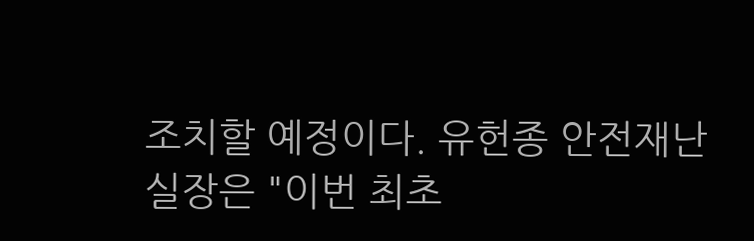조치할 예정이다. 유헌종 안전재난실장은 "이번 최초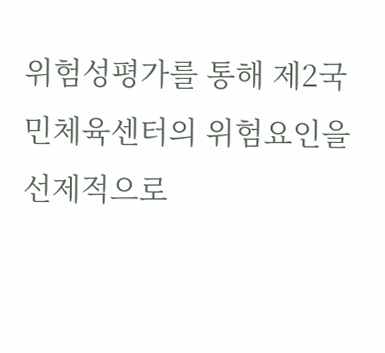위험성평가를 통해 제2국민체육센터의 위험요인을 선제적으로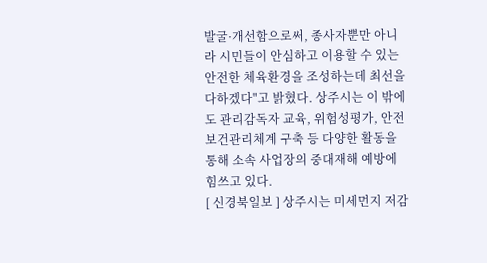발굴·개선함으로써, 종사자뿐만 아니라 시민들이 안심하고 이용할 수 있는 안전한 체육환경을 조성하는데 최선을 다하겠다"고 밝혔다. 상주시는 이 밖에도 관리감독자 교육, 위험성평가, 안전보건관리체계 구축 등 다양한 활동을 통해 소속 사업장의 중대재해 예방에 힘쓰고 있다.
[ 신경북일보 ] 상주시는 미세먼지 저감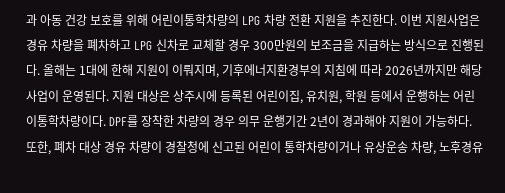과 아동 건강 보호를 위해 어린이통학차량의 LPG 차량 전환 지원을 추진한다. 이번 지원사업은 경유 차량을 폐차하고 LPG 신차로 교체할 경우 300만원의 보조금을 지급하는 방식으로 진행된다. 올해는 1대에 한해 지원이 이뤄지며, 기후에너지환경부의 지침에 따라 2026년까지만 해당 사업이 운영된다. 지원 대상은 상주시에 등록된 어린이집, 유치원, 학원 등에서 운행하는 어린이통학차량이다. DPF를 장착한 차량의 경우 의무 운행기간 2년이 경과해야 지원이 가능하다. 또한, 폐차 대상 경유 차량이 경찰청에 신고된 어린이 통학차량이거나 유상운송 차량, 노후경유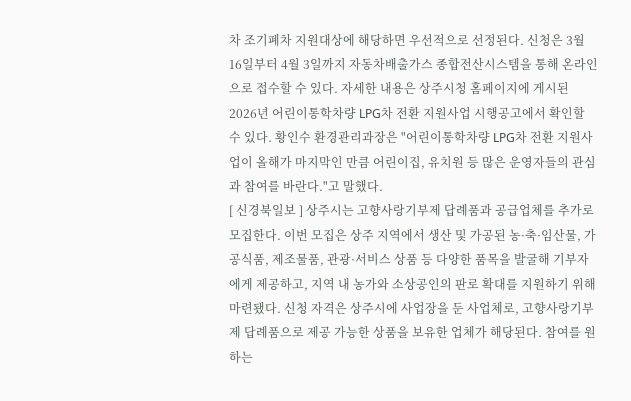차 조기폐차 지원대상에 해당하면 우선적으로 선정된다. 신청은 3월 16일부터 4월 3일까지 자동차배출가스 종합전산시스템을 통해 온라인으로 접수할 수 있다. 자세한 내용은 상주시청 홈페이지에 게시된 2026년 어린이통학차량 LPG차 전환 지원사업 시행공고에서 확인할 수 있다. 황인수 환경관리과장은 "어린이통학차량 LPG차 전환 지원사업이 올해가 마지막인 만큼 어린이집, 유치원 등 많은 운영자들의 관심과 참여를 바란다."고 말했다.
[ 신경북일보 ] 상주시는 고향사랑기부제 답례품과 공급업체를 추가로 모집한다. 이번 모집은 상주 지역에서 생산 및 가공된 농·축·임산물, 가공식품, 제조물품, 관광·서비스 상품 등 다양한 품목을 발굴해 기부자에게 제공하고, 지역 내 농가와 소상공인의 판로 확대를 지원하기 위해 마련됐다. 신청 자격은 상주시에 사업장을 둔 사업체로, 고향사랑기부제 답례품으로 제공 가능한 상품을 보유한 업체가 해당된다. 참여를 원하는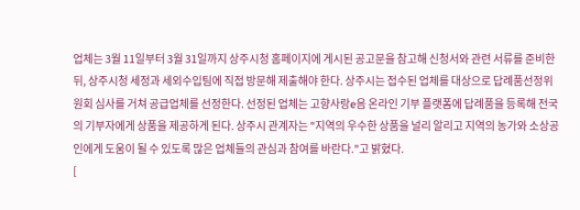업체는 3월 11일부터 3월 31일까지 상주시청 홈페이지에 게시된 공고문을 참고해 신청서와 관련 서류를 준비한 뒤, 상주시청 세정과 세외수입팀에 직접 방문해 제출해야 한다. 상주시는 접수된 업체를 대상으로 답례품선정위원회 심사를 거쳐 공급업체를 선정한다. 선정된 업체는 고향사랑e음 온라인 기부 플랫폼에 답례품을 등록해 전국의 기부자에게 상품을 제공하게 된다. 상주시 관계자는 "지역의 우수한 상품을 널리 알리고 지역의 농가와 소상공인에게 도움이 될 수 있도록 많은 업체들의 관심과 참여를 바란다."고 밝혔다.
[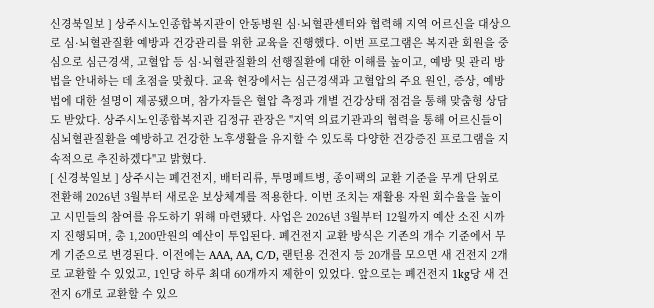신경북일보 ] 상주시노인종합복지관이 안동병원 심·뇌혈관센터와 협력해 지역 어르신을 대상으로 심·뇌혈관질환 예방과 건강관리를 위한 교육을 진행했다. 이번 프로그램은 복지관 회원을 중심으로 심근경색, 고혈압 등 심·뇌혈관질환의 선행질환에 대한 이해를 높이고, 예방 및 관리 방법을 안내하는 데 초점을 맞췄다. 교육 현장에서는 심근경색과 고혈압의 주요 원인, 증상, 예방법에 대한 설명이 제공됐으며, 참가자들은 혈압 측정과 개별 건강상태 점검을 통해 맞춤형 상담도 받았다. 상주시노인종합복지관 김정규 관장은 "지역 의료기관과의 협력을 통해 어르신들이 심뇌혈관질환을 예방하고 건강한 노후생활을 유지할 수 있도록 다양한 건강증진 프로그램을 지속적으로 추진하겠다"고 밝혔다.
[ 신경북일보 ] 상주시는 폐건전지, 배터리류, 투명페트병, 종이팩의 교환 기준을 무게 단위로 전환해 2026년 3월부터 새로운 보상체계를 적용한다. 이번 조치는 재활용 자원 회수율을 높이고 시민들의 참여를 유도하기 위해 마련됐다. 사업은 2026년 3월부터 12월까지 예산 소진 시까지 진행되며, 총 1,200만원의 예산이 투입된다. 폐건전지 교환 방식은 기존의 개수 기준에서 무게 기준으로 변경된다. 이전에는 AAA, AA, C/D, 랜턴용 건전지 등 20개를 모으면 새 건전지 2개로 교환할 수 있었고, 1인당 하루 최대 60개까지 제한이 있었다. 앞으로는 폐건전지 1kg당 새 건전지 6개로 교환할 수 있으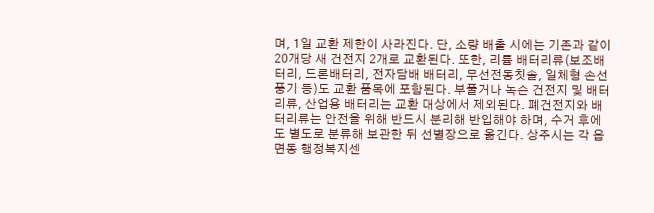며, 1일 교환 제한이 사라진다. 단, 소량 배출 시에는 기존과 같이 20개당 새 건전지 2개로 교환된다. 또한, 리튬 배터리류(보조배터리, 드론배터리, 전자담배 배터리, 무선전동칫솔, 일체형 손선풍기 등)도 교환 품목에 포함된다. 부풀거나 녹슨 건전지 및 배터리류, 산업용 배터리는 교환 대상에서 제외된다. 폐건전지와 배터리류는 안전을 위해 반드시 분리해 반입해야 하며, 수거 후에도 별도로 분류해 보관한 뒤 선별장으로 옮긴다. 상주시는 각 읍면동 행정복지센